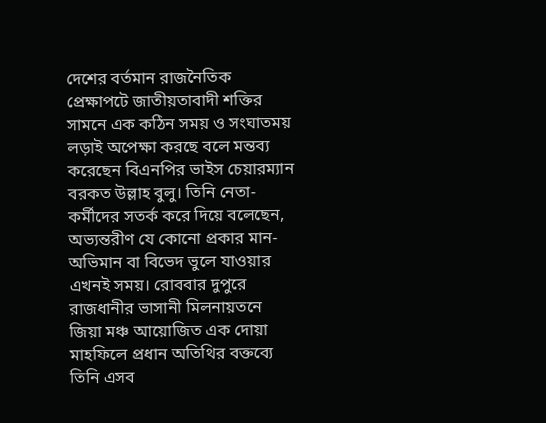দেশের বর্তমান রাজনৈতিক প্রেক্ষাপটে জাতীয়তাবাদী শক্তির সামনে এক কঠিন সময় ও সংঘাতময় লড়াই অপেক্ষা করছে বলে মন্তব্য করেছেন বিএনপির ভাইস চেয়ারম্যান বরকত উল্লাহ বুলু। তিনি নেতা-কর্মীদের সতর্ক করে দিয়ে বলেছেন, অভ্যন্তরীণ যে কোনো প্রকার মান-অভিমান বা বিভেদ ভুলে যাওয়ার এখনই সময়। রোববার দুপুরে রাজধানীর ভাসানী মিলনায়তনে জিয়া মঞ্চ আয়োজিত এক দোয়া মাহফিলে প্রধান অতিথির বক্তব্যে তিনি এসব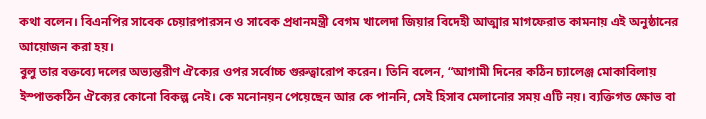কথা বলেন। বিএনপির সাবেক চেয়ারপারসন ও সাবেক প্রধানমন্ত্রী বেগম খালেদা জিয়ার বিদেহী আত্মার মাগফেরাত কামনায় এই অনুষ্ঠানের আয়োজন করা হয়।
বুলু তার বক্তব্যে দলের অভ্যন্তরীণ ঐক্যের ওপর সর্বোচ্চ গুরুত্বারোপ করেন। তিনি বলেন, “আগামী দিনের কঠিন চ্যালেঞ্জ মোকাবিলায় ইস্পাতকঠিন ঐক্যের কোনো বিকল্প নেই। কে মনোনয়ন পেয়েছেন আর কে পাননি, সেই হিসাব মেলানোর সময় এটি নয়। ব্যক্তিগত ক্ষোভ বা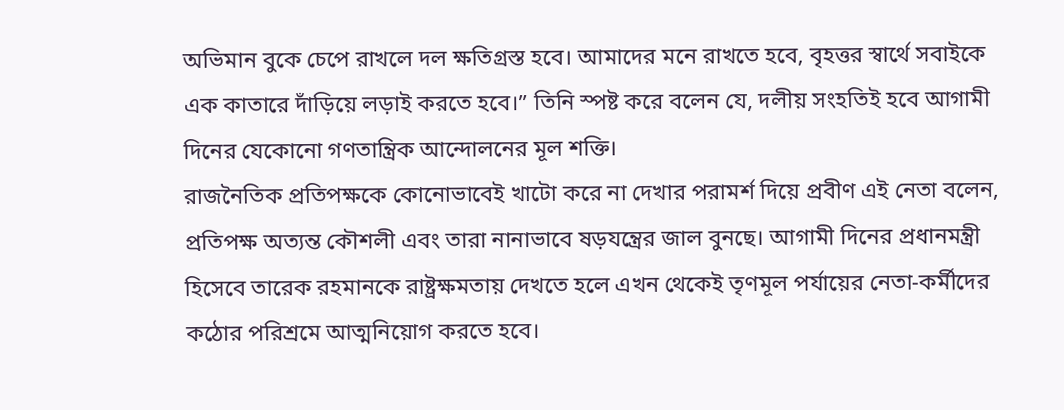অভিমান বুকে চেপে রাখলে দল ক্ষতিগ্রস্ত হবে। আমাদের মনে রাখতে হবে, বৃহত্তর স্বার্থে সবাইকে এক কাতারে দাঁড়িয়ে লড়াই করতে হবে।” তিনি স্পষ্ট করে বলেন যে, দলীয় সংহতিই হবে আগামী দিনের যেকোনো গণতান্ত্রিক আন্দোলনের মূল শক্তি।
রাজনৈতিক প্রতিপক্ষকে কোনোভাবেই খাটো করে না দেখার পরামর্শ দিয়ে প্রবীণ এই নেতা বলেন, প্রতিপক্ষ অত্যন্ত কৌশলী এবং তারা নানাভাবে ষড়যন্ত্রের জাল বুনছে। আগামী দিনের প্রধানমন্ত্রী হিসেবে তারেক রহমানকে রাষ্ট্রক্ষমতায় দেখতে হলে এখন থেকেই তৃণমূল পর্যায়ের নেতা-কর্মীদের কঠোর পরিশ্রমে আত্মনিয়োগ করতে হবে।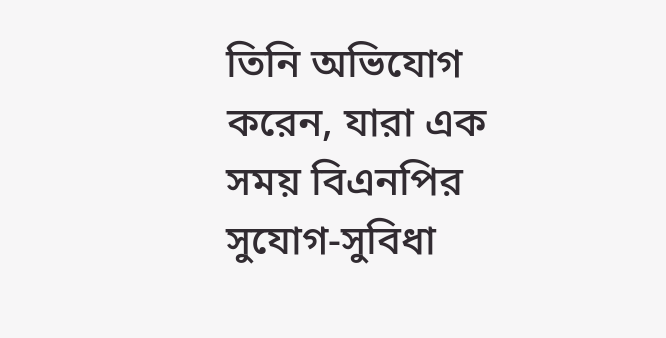তিনি অভিযোগ করেন, যারা এক সময় বিএনপির সুযোগ-সুবিধা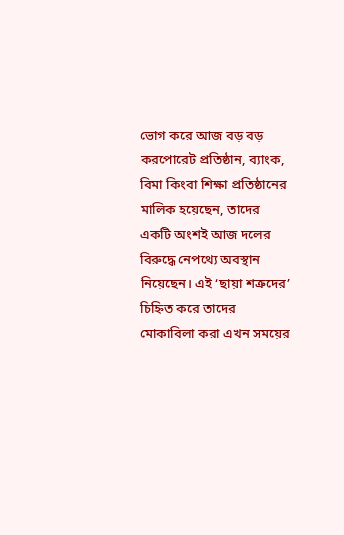ভোগ করে আজ বড় বড় করপোরেট প্রতিষ্ঠান, ব্যাংক, বিমা কিংবা শিক্ষা প্রতিষ্ঠানের মালিক হয়েছেন, তাদের একটি অংশই আজ দলের বিরুদ্ধে নেপথ্যে অবস্থান নিয়েছেন। এই ‘ছায়া শত্রুদের’ চিহ্নিত করে তাদের মোকাবিলা করা এখন সময়ের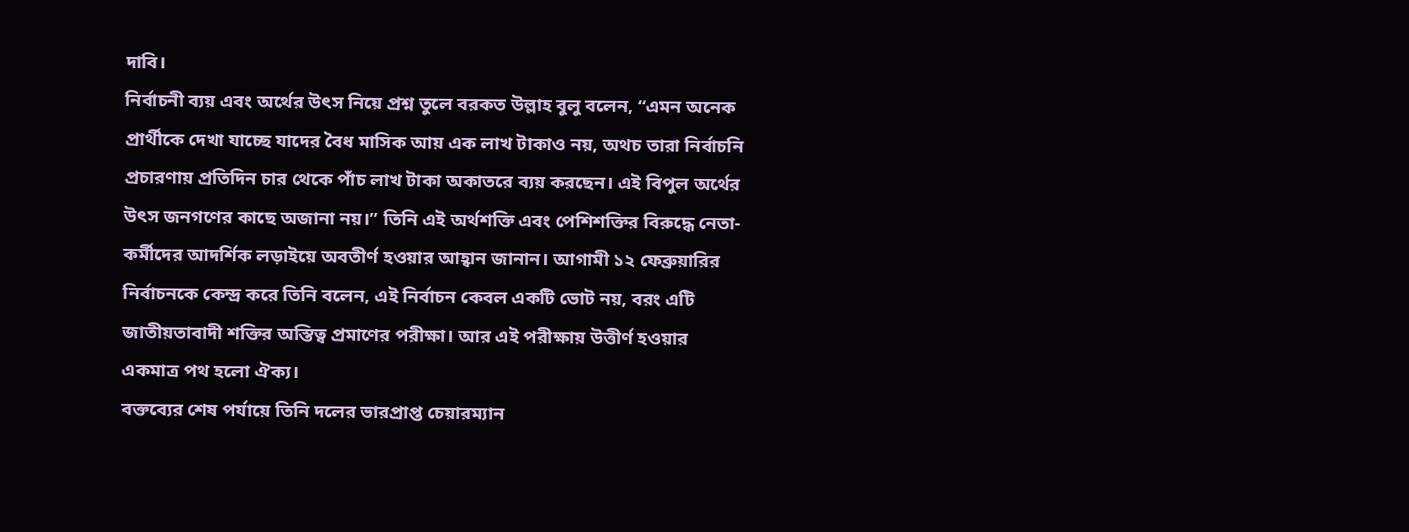দাবি।
নির্বাচনী ব্যয় এবং অর্থের উৎস নিয়ে প্রশ্ন তুলে বরকত উল্লাহ বুলু বলেন, “এমন অনেক প্রার্থীকে দেখা যাচ্ছে যাদের বৈধ মাসিক আয় এক লাখ টাকাও নয়, অথচ তারা নির্বাচনি প্রচারণায় প্রতিদিন চার থেকে পাঁচ লাখ টাকা অকাতরে ব্যয় করছেন। এই বিপুল অর্থের উৎস জনগণের কাছে অজানা নয়।” তিনি এই অর্থশক্তি এবং পেশিশক্তির বিরুদ্ধে নেতা-কর্মীদের আদর্শিক লড়াইয়ে অবতীর্ণ হওয়ার আহ্বান জানান। আগামী ১২ ফেব্রুয়ারির নির্বাচনকে কেন্দ্র করে তিনি বলেন, এই নির্বাচন কেবল একটি ভোট নয়, বরং এটি জাতীয়তাবাদী শক্তির অস্তিত্ব প্রমাণের পরীক্ষা। আর এই পরীক্ষায় উত্তীর্ণ হওয়ার একমাত্র পথ হলো ঐক্য।
বক্তব্যের শেষ পর্যায়ে তিনি দলের ভারপ্রাপ্ত চেয়ারম্যান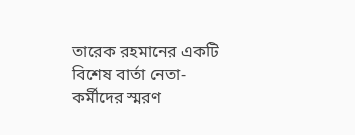তারেক রহমানের একটি বিশেষ বার্তা নেতা-কর্মীদের স্মরণ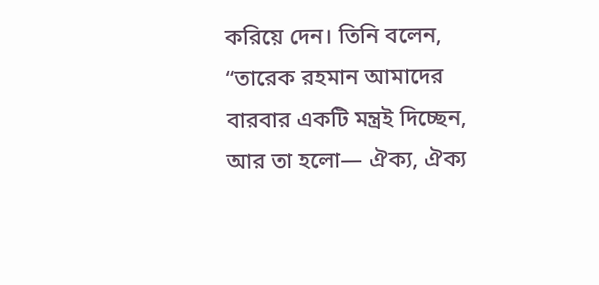করিয়ে দেন। তিনি বলেন, “তারেক রহমান আমাদের বারবার একটি মন্ত্রই দিচ্ছেন, আর তা হলো— ঐক্য, ঐক্য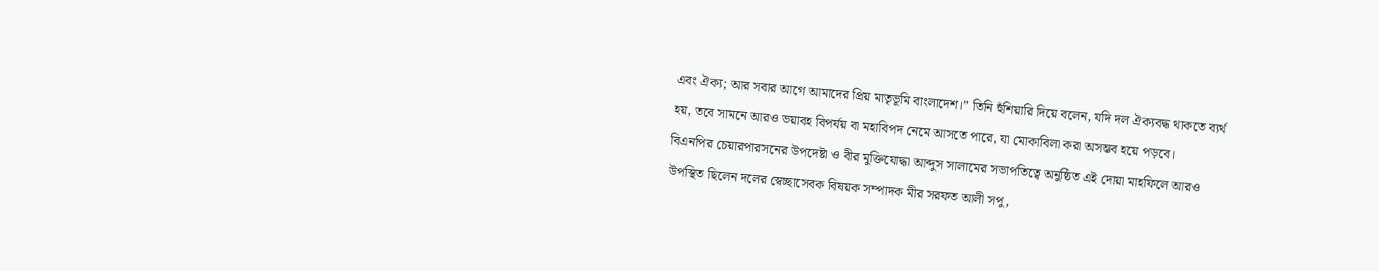এবং ঐক্য; আর সবার আগে আমাদের প্রিয় মাতৃভূমি বাংলাদেশ।” তিনি হুঁশিয়ারি দিয়ে বলেন, যদি দল ঐক্যবদ্ধ থাকতে ব্যর্থ হয়, তবে সামনে আরও ভয়াবহ বিপর্যয় বা মহাবিপদ নেমে আসতে পারে, যা মোকাবিলা করা অসম্ভব হয়ে পড়বে।
বিএনপির চেয়ারপারসনের উপদেষ্টা ও বীর মুক্তিযোদ্ধা আব্দুস সালামের সভাপতিত্বে অনুষ্ঠিত এই দোয়া মাহফিলে আরও উপস্থিত ছিলেন দলের স্বেচ্ছাসেবক বিষয়ক সম্পাদক মীর সরফত আলী সপু,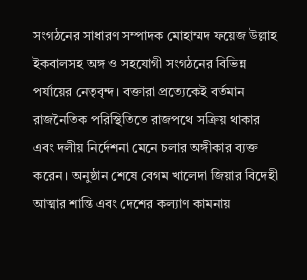সংগঠনের সাধারণ সম্পাদক মোহাম্মদ ফয়েজ উল্লাহ ইকবালসহ অঙ্গ ও সহযোগী সংগঠনের বিভিন্ন পর্যায়ের নেতৃবৃন্দ। বক্তারা প্রত্যেকেই বর্তমান রাজনৈতিক পরিস্থিতিতে রাজপথে সক্রিয় থাকার এবং দলীয় নির্দেশনা মেনে চলার অঙ্গীকার ব্যক্ত করেন। অনুষ্ঠান শেষে বেগম খালেদা জিয়ার বিদেহী আত্মার শান্তি এবং দেশের কল্যাণ কামনায়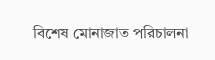বিশেষ মোনাজাত পরিচালনা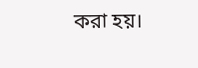করা হয়।